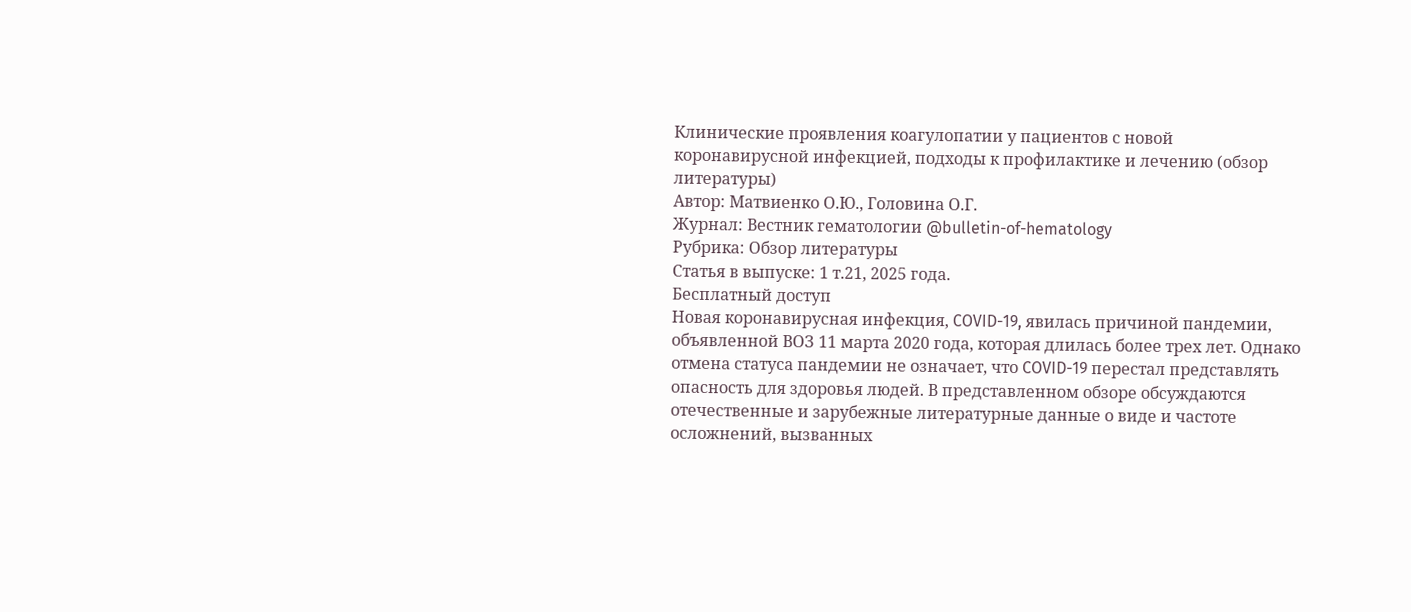Клинические проявления коагулопатии у пациентов с новой коронавирусной инфекцией, подходы к профилактике и лечению (обзор литературы)
Автор: Матвиенко О.Ю., Головина О.Г.
Журнал: Вестник гематологии @bulletin-of-hematology
Рубрика: Обзор литературы
Статья в выпуске: 1 т.21, 2025 года.
Бесплатный доступ
Новая коронавирусная инфекция, COVID-19, явилась причиной пандемии, объявленной ВОЗ 11 марта 2020 года, которая длилась более трех лет. Однако отмена статуса пандемии не означает, что COVID-19 перестал представлять опасность для здоровья людей. В представленном обзоре обсуждаются отечественные и зарубежные литературные данные о виде и частоте осложнений, вызванных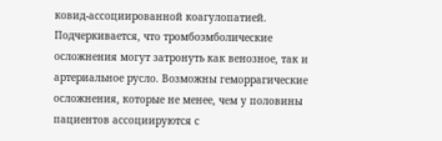ковид-ассоциированной коагулопатией. Подчеркивается, что тромбоэмболические осложнения могут затронуть как венозное, так и артериальное русло. Возможны геморрагические осложнения, которые не менее, чем у половины пациентов ассоциируются с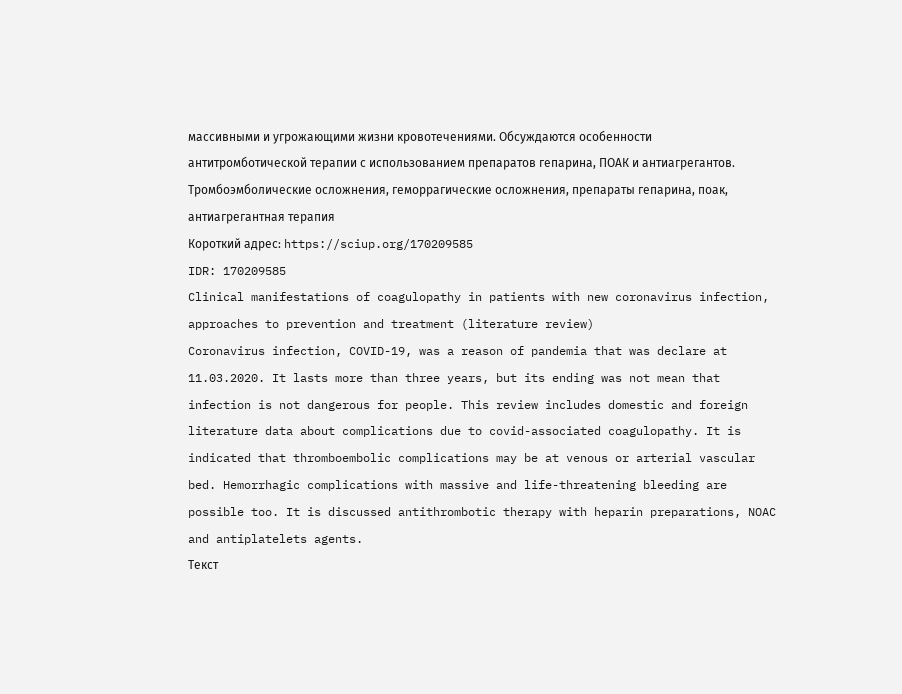массивными и угрожающими жизни кровотечениями. Обсуждаются особенности антитромботической терапии с использованием препаратов гепарина, ПОАК и антиагрегантов.
Тромбоэмболические осложнения, геморрагические осложнения, препараты гепарина, поак, антиагрегантная терапия
Короткий адрес: https://sciup.org/170209585
IDR: 170209585
Clinical manifestations of coagulopathy in patients with new coronavirus infection, approaches to prevention and treatment (literature review)
Coronavirus infection, COVID-19, was a reason of pandemia that was declare at 11.03.2020. It lasts more than three years, but its ending was not mean that infection is not dangerous for people. This review includes domestic and foreign literature data about complications due to covid-associated coagulopathy. It is indicated that thromboembolic complications may be at venous or arterial vascular bed. Hemorrhagic complications with massive and life-threatening bleeding are possible too. It is discussed antithrombotic therapy with heparin preparations, NOAC and antiplatelets agents.
Текст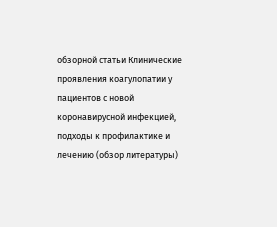обзорной статьи Клинические проявления коагулопатии у пациентов с новой коронавирусной инфекцией, подходы к профилактике и лечению (обзор литературы)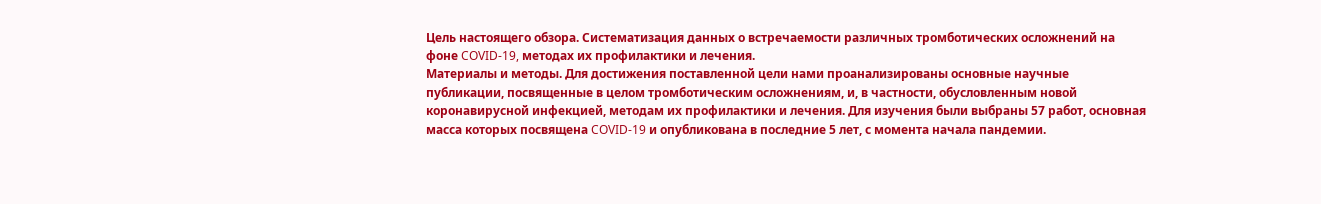Цель настоящего обзора. Систематизация данных о встречаемости различных тромботических осложнений на фоне COVID-19, методах их профилактики и лечения.
Материалы и методы. Для достижения поставленной цели нами проанализированы основные научные публикации, посвященные в целом тромботическим осложнениям, и, в частности, обусловленным новой коронавирусной инфекцией, методам их профилактики и лечения. Для изучения были выбраны 57 работ, основная масса которых посвящена COVID-19 и опубликована в последние 5 лет, с момента начала пандемии.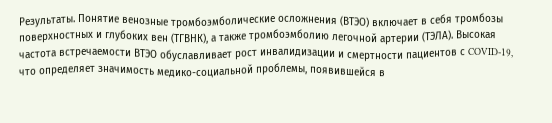Результаты. Понятие венозные тромбоэмболические осложнения (ВТЭО) включает в себя тромбозы поверхностных и глубоких вен (ТГВНК), а также тромбоэмболию легочной артерии (ТЭЛА). Высокая частота встречаемости ВТЭО обуславливает рост инвалидизации и смертности пациентов с COVID-19, что определяет значимость медико-социальной проблемы, появившейся в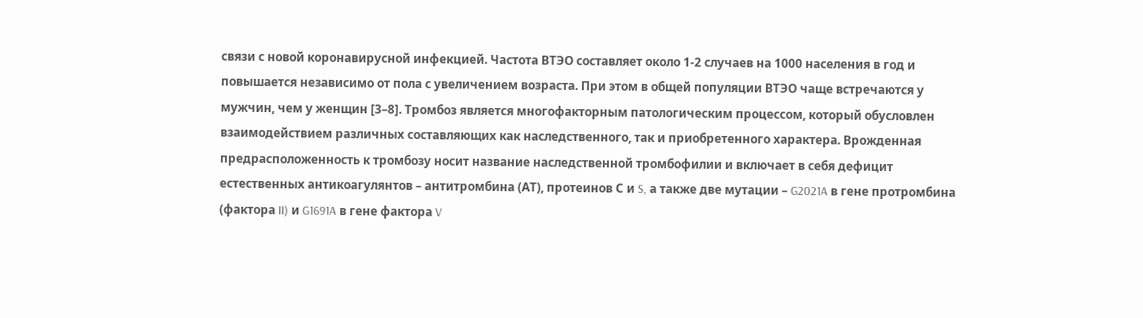связи с новой коронавирусной инфекцией. Частота ВТЭО составляет около 1-2 случаев на 1000 населения в год и повышается независимо от пола с увеличением возраста. При этом в общей популяции ВТЭО чаще встречаются у мужчин, чем у женщин [3–8]. Тромбоз является многофакторным патологическим процессом, который обусловлен взаимодействием различных составляющих как наследственного, так и приобретенного характера. Врожденная предрасположенность к тромбозу носит название наследственной тромбофилии и включает в себя дефицит естественных антикоагулянтов – антитромбина (АТ), протеинов С и S, а также две мутации – G2021A в гене протромбина (фактора II) и G1691A в гене фактора V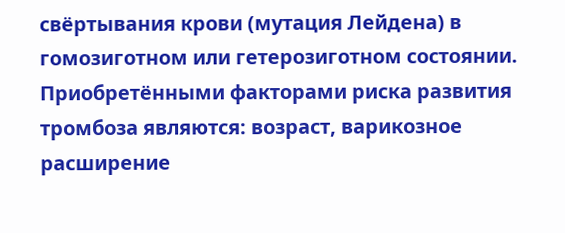свёртывания крови (мутация Лейдена) в гомозиготном или гетерозиготном состоянии. Приобретёнными факторами риска развития тромбоза являются: возраст, варикозное расширение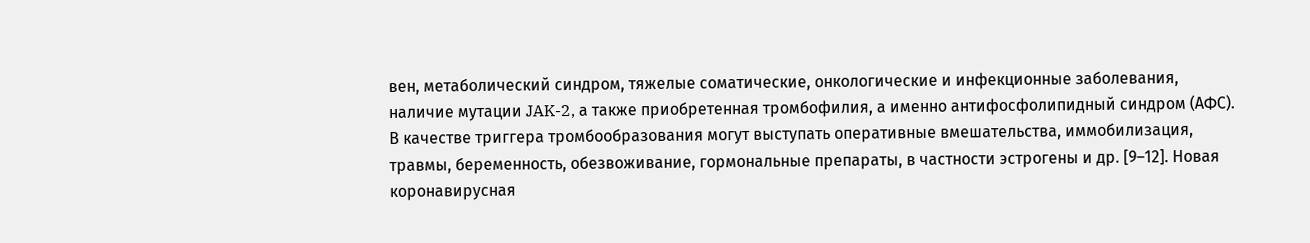вен, метаболический синдром, тяжелые соматические, онкологические и инфекционные заболевания, наличие мутации JAK-2, а также приобретенная тромбофилия, а именно антифосфолипидный синдром (АФС). В качестве триггера тромбообразования могут выступать оперативные вмешательства, иммобилизация, травмы, беременность, обезвоживание, гормональные препараты, в частности эстрогены и др. [9–12]. Новая коронавирусная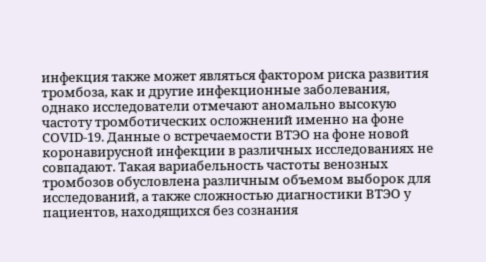инфекция также может являться фактором риска развития тромбоза, как и другие инфекционные заболевания, однако исследователи отмечают аномально высокую частоту тромботических осложнений именно на фоне COVID-19. Данные о встречаемости ВТЭО на фоне новой коронавирусной инфекции в различных исследованиях не совпадают. Такая вариабельность частоты венозных тромбозов обусловлена различным объемом выборок для исследований, а также сложностью диагностики ВТЭО у пациентов, находящихся без сознания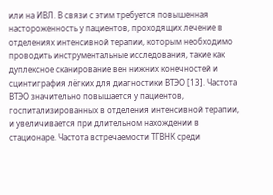или на ИВЛ. В связи с этим требуется повышенная настороженность у пациентов, проходящих лечение в отделениях интенсивной терапии, которым необходимо проводить инструментальные исследования, такие как дуплексное сканирование вен нижних конечностей и сцинтиграфия лёгких для диагностики ВТЭО [13]. Частота ВТЭО значительно повышается у пациентов, госпитализированных в отделения интенсивной терапии, и увеличивается при длительном нахождении в стационаре. Частота встречаемости ТГВНК среди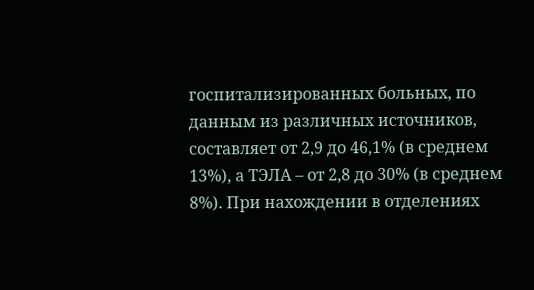госпитализированных больных, по данным из различных источников, составляет от 2,9 до 46,1% (в среднем 13%), а ТЭЛА – от 2,8 до 30% (в среднем 8%). При нахождении в отделениях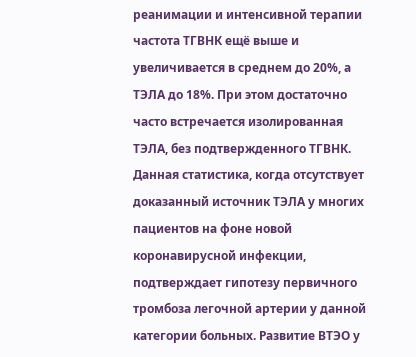реанимации и интенсивной терапии частота ТГВНК ещё выше и увеличивается в среднем до 20%, а ТЭЛА до 18%. При этом достаточно часто встречается изолированная ТЭЛА, без подтвержденного ТГВНК. Данная статистика, когда отсутствует доказанный источник ТЭЛА у многих пациентов на фоне новой коронавирусной инфекции, подтверждает гипотезу первичного тромбоза легочной артерии у данной категории больных. Развитие ВТЭО у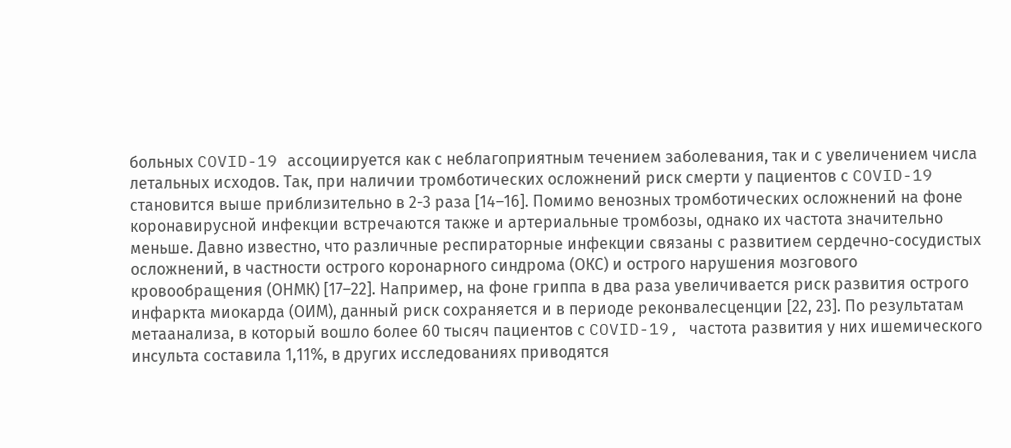больных COVID-19 ассоциируется как с неблагоприятным течением заболевания, так и с увеличением числа летальных исходов. Так, при наличии тромботических осложнений риск смерти у пациентов с COVID-19 становится выше приблизительно в 2-3 раза [14–16]. Помимо венозных тромботических осложнений на фоне коронавирусной инфекции встречаются также и артериальные тромбозы, однако их частота значительно меньше. Давно известно, что различные респираторные инфекции связаны с развитием сердечно-сосудистых осложнений, в частности острого коронарного синдрома (ОКС) и острого нарушения мозгового кровообращения (ОНМК) [17–22]. Например, на фоне гриппа в два раза увеличивается риск развития острого инфаркта миокарда (ОИМ), данный риск сохраняется и в периоде реконвалесценции [22, 23]. По результатам метаанализа, в который вошло более 60 тысяч пациентов с COVID-19, частота развития у них ишемического инсульта составила 1,11%, в других исследованиях приводятся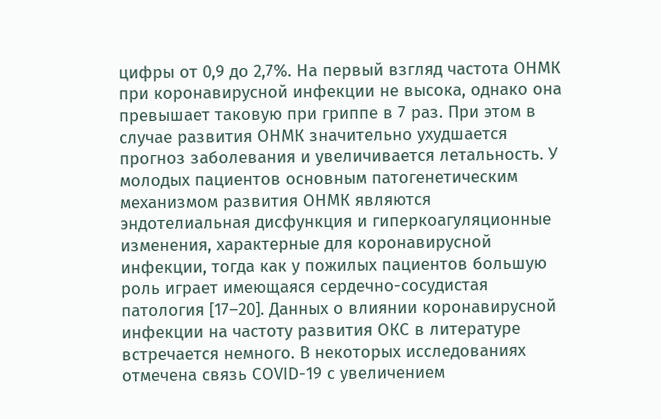цифры от 0,9 до 2,7%. На первый взгляд частота ОНМК при коронавирусной инфекции не высока, однако она превышает таковую при гриппе в 7 раз. При этом в случае развития ОНМК значительно ухудшается прогноз заболевания и увеличивается летальность. У молодых пациентов основным патогенетическим механизмом развития ОНМК являются эндотелиальная дисфункция и гиперкоагуляционные изменения, характерные для коронавирусной инфекции, тогда как у пожилых пациентов большую роль играет имеющаяся сердечно-сосудистая патология [17–20]. Данных о влиянии коронавирусной инфекции на частоту развития ОКС в литературе встречается немного. В некоторых исследованиях отмечена связь COVID-19 с увеличением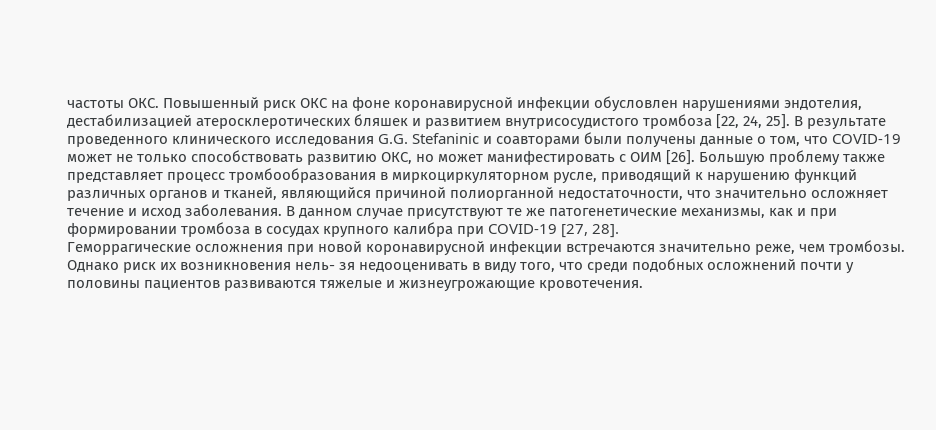частоты ОКС. Повышенный риск ОКС на фоне коронавирусной инфекции обусловлен нарушениями эндотелия, дестабилизацией атеросклеротических бляшек и развитием внутрисосудистого тромбоза [22, 24, 25]. В результате проведенного клинического исследования G.G. Stefaniniс и соавторами были получены данные о том, что COVID-19 может не только способствовать развитию ОКС, но может манифестировать с ОИМ [26]. Большую проблему также представляет процесс тромбообразования в миркоциркуляторном русле, приводящий к нарушению функций различных органов и тканей, являющийся причиной полиорганной недостаточности, что значительно осложняет течение и исход заболевания. В данном случае присутствуют те же патогенетические механизмы, как и при формировании тромбоза в сосудах крупного калибра при COVID-19 [27, 28].
Геморрагические осложнения при новой коронавирусной инфекции встречаются значительно реже, чем тромбозы. Однако риск их возникновения нель- зя недооценивать в виду того, что среди подобных осложнений почти у половины пациентов развиваются тяжелые и жизнеугрожающие кровотечения.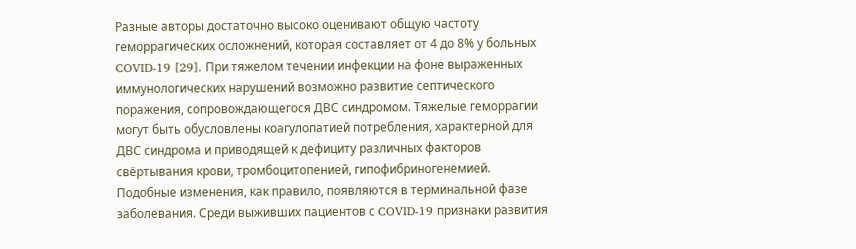Разные авторы достаточно высоко оценивают общую частоту геморрагических осложнений, которая составляет от 4 до 8% у больных COVID-19 [29]. При тяжелом течении инфекции на фоне выраженных иммунологических нарушений возможно развитие септического поражения, сопровождающегося ДВС синдромом. Тяжелые геморрагии могут быть обусловлены коагулопатией потребления, характерной для ДВС синдрома и приводящей к дефициту различных факторов свёртывания крови, тромбоцитопенией, гипофибриногенемией. Подобные изменения, как правило, появляются в терминальной фазе заболевания. Среди выживших пациентов с COVID-19 признаки развития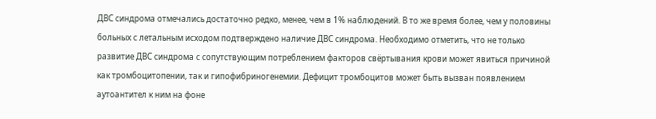ДВС синдрома отмечались достаточно редко, менее, чем в 1% наблюдений. В то же время более, чем у половины больных с летальным исходом подтверждено наличие ДВС синдрома. Необходимо отметить, что не только развитие ДВС синдрома с сопутствующим потреблением факторов свёртывания крови может явиться причиной как тромбоцитопении, так и гипофибриногенемии. Дефицит тромбоцитов может быть вызван появлением аутоантител к ним на фоне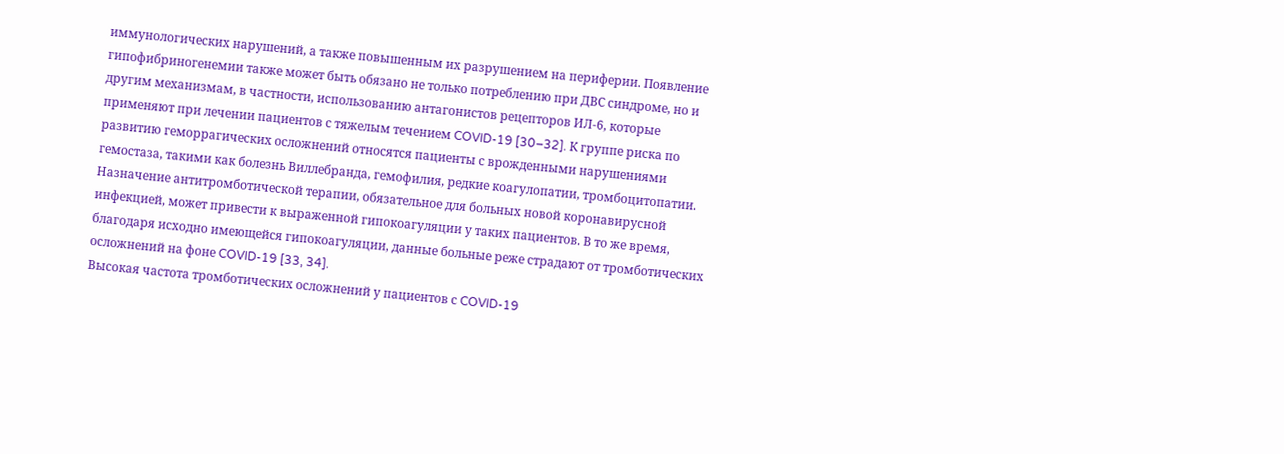иммунологических нарушений, а также повышенным их разрушением на периферии. Появление гипофибриногенемии также может быть обязано не только потреблению при ДВС синдроме, но и другим механизмам, в частности, использованию антагонистов рецепторов ИЛ-6, которые применяют при лечении пациентов с тяжелым течением COVID-19 [30–32]. К группе риска по развитию геморрагических осложнений относятся пациенты с врожденными нарушениями гемостаза, такими как болезнь Виллебранда, гемофилия, редкие коагулопатии, тромбоцитопатии. Назначение антитромботической терапии, обязательное для больных новой коронавирусной инфекцией, может привести к выраженной гипокоагуляции у таких пациентов. В то же время, благодаря исходно имеющейся гипокоагуляции, данные больные реже страдают от тромботических осложнений на фоне COVID-19 [33, 34].
Высокая частота тромботических осложнений у пациентов с COVID-19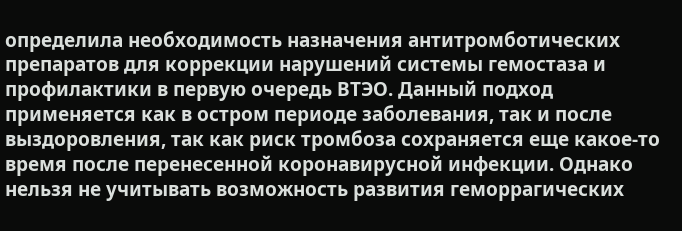определила необходимость назначения антитромботических препаратов для коррекции нарушений системы гемостаза и профилактики в первую очередь ВТЭО. Данный подход применяется как в остром периоде заболевания, так и после выздоровления, так как риск тромбоза сохраняется еще какое-то время после перенесенной коронавирусной инфекции. Однако нельзя не учитывать возможность развития геморрагических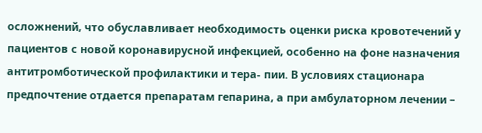осложнений, что обуславливает необходимость оценки риска кровотечений у пациентов с новой коронавирусной инфекцией, особенно на фоне назначения антитромботической профилактики и тера- пии. В условиях стационара предпочтение отдается препаратам гепарина, а при амбулаторном лечении –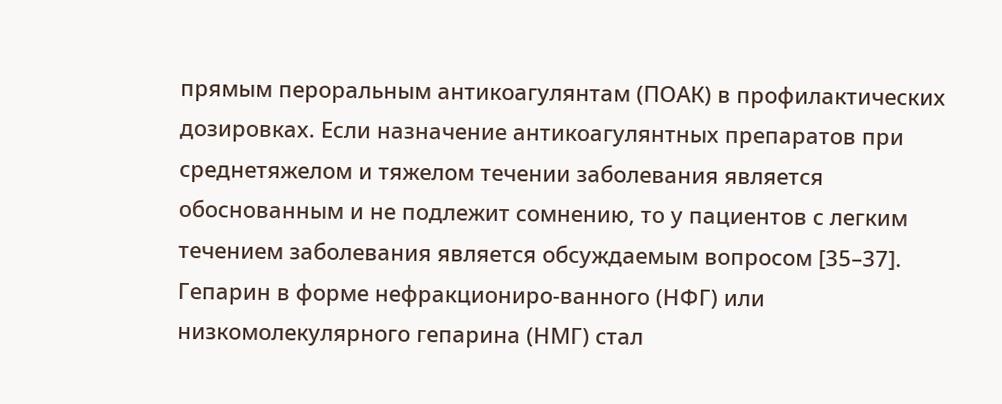прямым пероральным антикоагулянтам (ПОАК) в профилактических дозировках. Если назначение антикоагулянтных препаратов при среднетяжелом и тяжелом течении заболевания является обоснованным и не подлежит сомнению, то у пациентов с легким течением заболевания является обсуждаемым вопросом [35–37]. Гепарин в форме нефракциониро-ванного (НФГ) или низкомолекулярного гепарина (НМГ) стал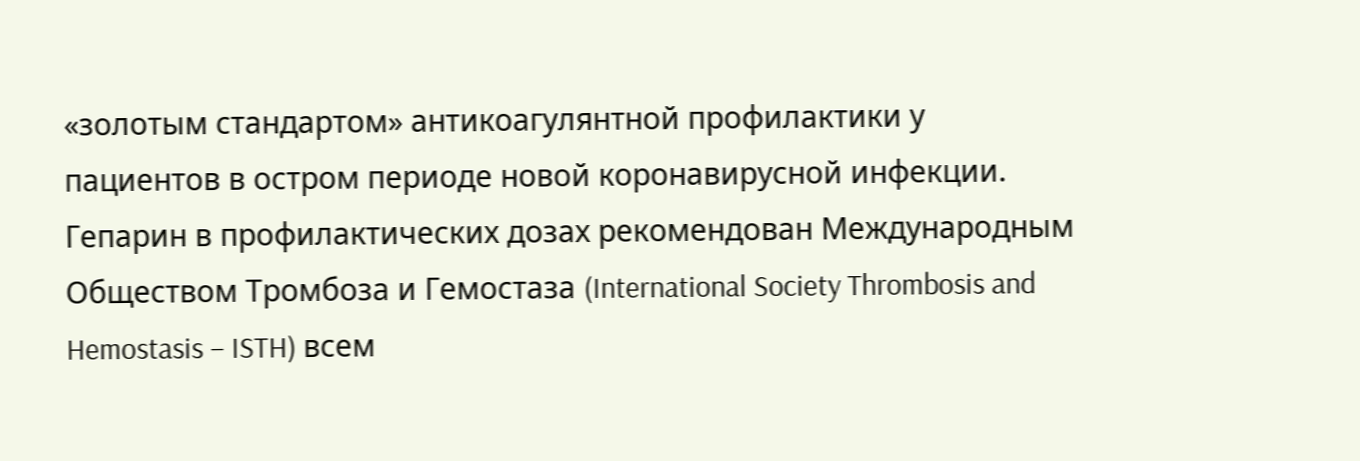«золотым стандартом» антикоагулянтной профилактики у пациентов в остром периоде новой коронавирусной инфекции. Гепарин в профилактических дозах рекомендован Международным Обществом Тромбоза и Гемостаза (International Society Thrombosis and Hemostasis – ISTH) всем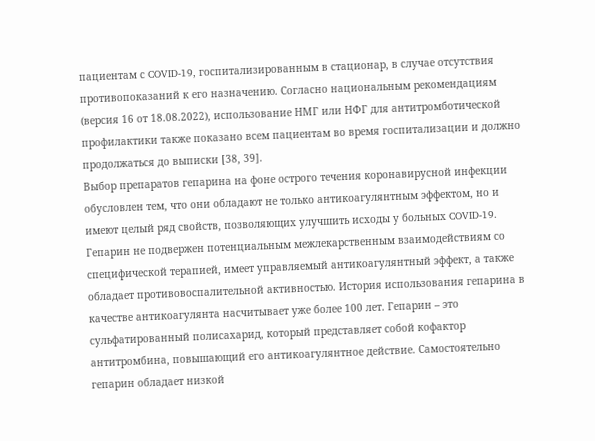пациентам с COVID-19, госпитализированным в стационар, в случае отсутствия противопоказаний к его назначению. Согласно национальным рекомендациям (версия 16 от 18.08.2022), использование НМГ или НФГ для антитромботической профилактики также показано всем пациентам во время госпитализации и должно продолжаться до выписки [38, 39].
Выбор препаратов гепарина на фоне острого течения коронавирусной инфекции обусловлен тем, что они обладают не только антикоагулянтным эффектом, но и имеют целый ряд свойств, позволяющих улучшить исходы у больных COVID-19. Гепарин не подвержен потенциальным межлекарственным взаимодействиям со специфической терапией, имеет управляемый антикоагулянтный эффект, а также обладает противовоспалительной активностью. История использования гепарина в качестве антикоагулянта насчитывает уже более 100 лет. Гепарин – это сульфатированный полисахарид, который представляет собой кофактор антитромбина, повышающий его антикоагулянтное действие. Самостоятельно гепарин обладает низкой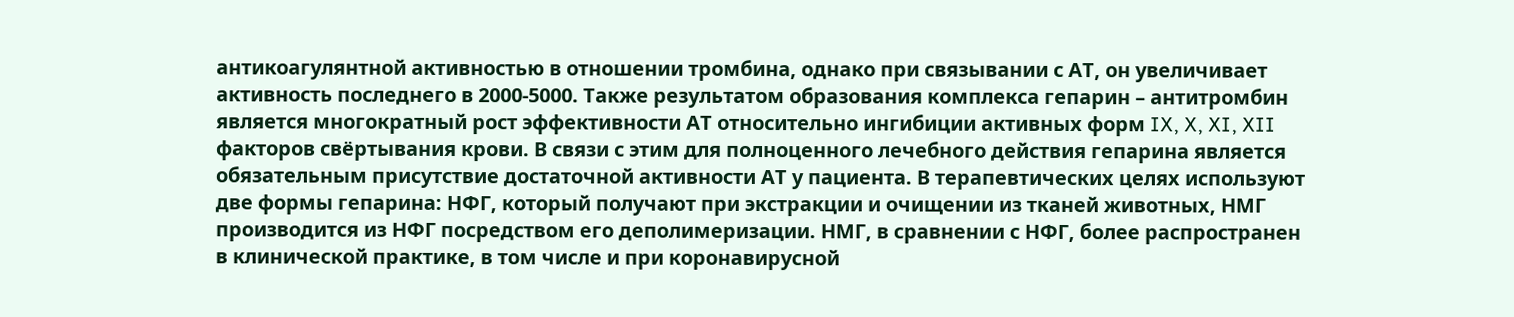антикоагулянтной активностью в отношении тромбина, однако при связывании с АТ, он увеличивает активность последнего в 2000-5000. Также результатом образования комплекса гепарин – антитромбин является многократный рост эффективности АТ относительно ингибиции активных форм IX, X, XI, XII факторов свёртывания крови. В связи с этим для полноценного лечебного действия гепарина является обязательным присутствие достаточной активности АТ у пациента. В терапевтических целях используют две формы гепарина: НФГ, который получают при экстракции и очищении из тканей животных, НМГ производится из НФГ посредством его деполимеризации. НМГ, в сравнении с НФГ, более распространен в клинической практике, в том числе и при коронавирусной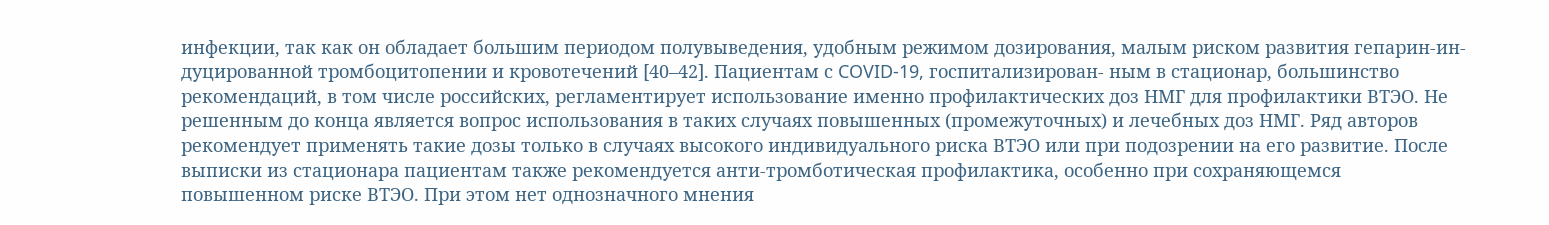инфекции, так как он обладает большим периодом полувыведения, удобным режимом дозирования, малым риском развития гепарин-ин-дуцированной тромбоцитопении и кровотечений [40–42]. Пациентам с COVID-19, госпитализирован- ным в стационар, большинство рекомендаций, в том числе российских, регламентирует использование именно профилактических доз НМГ для профилактики ВТЭО. Не решенным до конца является вопрос использования в таких случаях повышенных (промежуточных) и лечебных доз НМГ. Ряд авторов рекомендует применять такие дозы только в случаях высокого индивидуального риска ВТЭО или при подозрении на его развитие. После выписки из стационара пациентам также рекомендуется анти-тромботическая профилактика, особенно при сохраняющемся повышенном риске ВТЭО. При этом нет однозначного мнения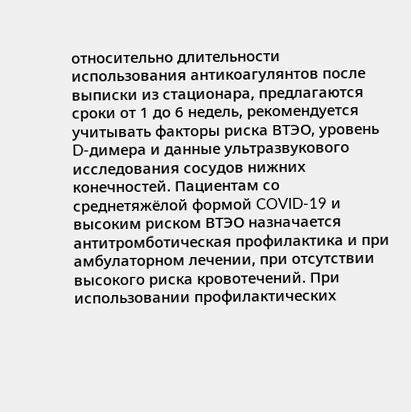относительно длительности использования антикоагулянтов после выписки из стационара, предлагаются сроки от 1 до 6 недель, рекомендуется учитывать факторы риска ВТЭО, уровень D-димера и данные ультразвукового исследования сосудов нижних конечностей. Пациентам со среднетяжёлой формой COVID-19 и высоким риском ВТЭО назначается антитромботическая профилактика и при амбулаторном лечении, при отсутствии высокого риска кровотечений. При использовании профилактических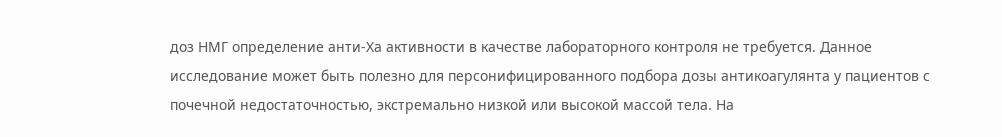доз НМГ определение анти-Ха активности в качестве лабораторного контроля не требуется. Данное исследование может быть полезно для персонифицированного подбора дозы антикоагулянта у пациентов с почечной недостаточностью, экстремально низкой или высокой массой тела. На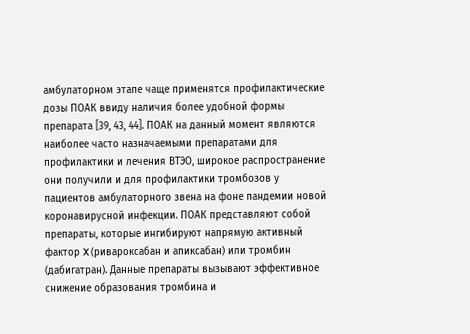амбулаторном этапе чаще применятся профилактические дозы ПОАК ввиду наличия более удобной формы препарата [39, 43, 44]. ПОАК на данный момент являются наиболее часто назначаемыми препаратами для профилактики и лечения ВТЭО, широкое распространение они получили и для профилактики тромбозов у пациентов амбулаторного звена на фоне пандемии новой коронавирусной инфекции. ПОАК представляют собой препараты, которые ингибируют напрямую активный фактор X (ривароксабан и апиксабан) или тромбин (дабигатран). Данные препараты вызывают эффективное снижение образования тромбина и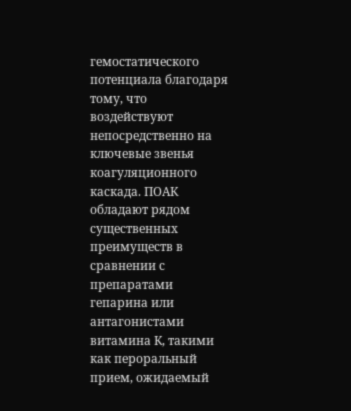гемостатического потенциала благодаря тому, что воздействуют непосредственно на ключевые звенья коагуляционного каскада. ПОАК обладают рядом существенных преимуществ в сравнении с препаратами гепарина или антагонистами витамина К, такими как пероральный прием, ожидаемый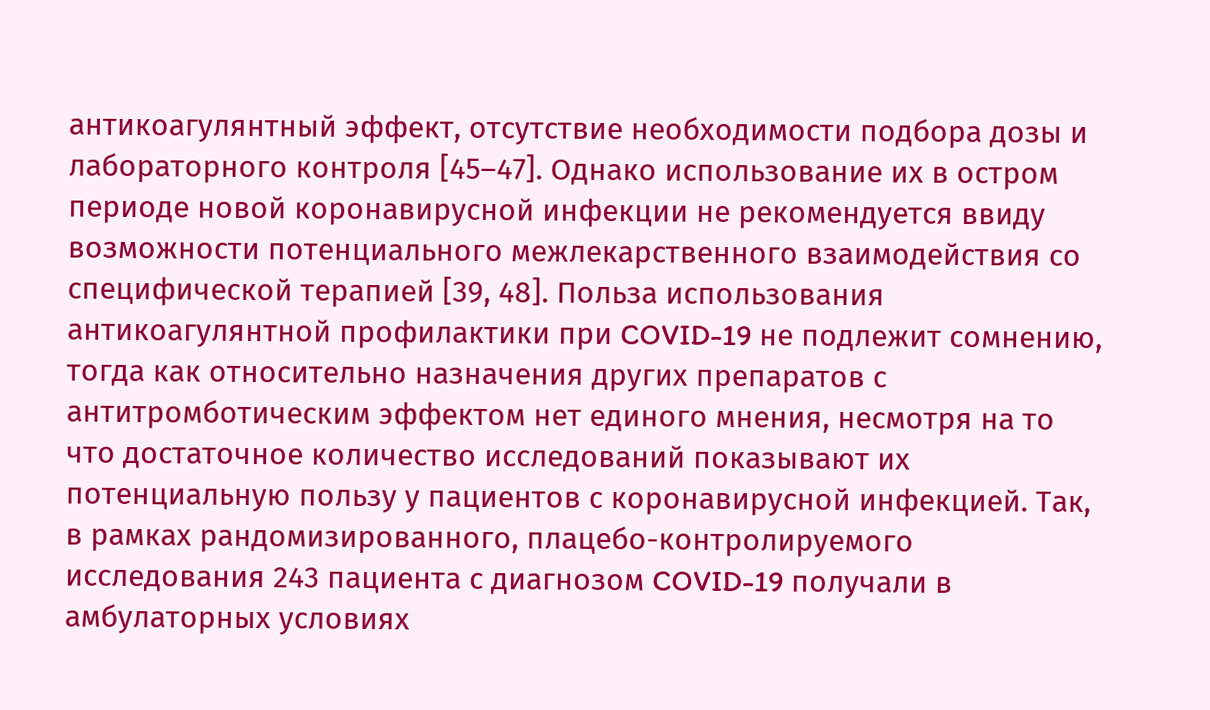антикоагулянтный эффект, отсутствие необходимости подбора дозы и лабораторного контроля [45–47]. Однако использование их в остром периоде новой коронавирусной инфекции не рекомендуется ввиду возможности потенциального межлекарственного взаимодействия со специфической терапией [39, 48]. Польза использования антикоагулянтной профилактики при COVID-19 не подлежит сомнению, тогда как относительно назначения других препаратов с антитромботическим эффектом нет единого мнения, несмотря на то что достаточное количество исследований показывают их потенциальную пользу у пациентов с коронавирусной инфекцией. Так, в рамках рандомизированного, плацебо-контролируемого исследования 243 пациента с диагнозом COVID-19 получали в амбулаторных условиях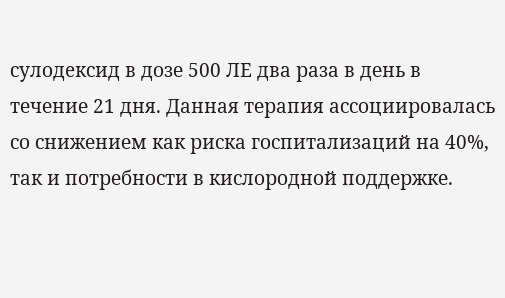сулодeксид в дозе 500 ЛЕ два раза в день в течение 21 дня. Данная терапия ассоциировалась со снижением как риска госпитализаций на 40%, так и потребности в кислородной поддержке.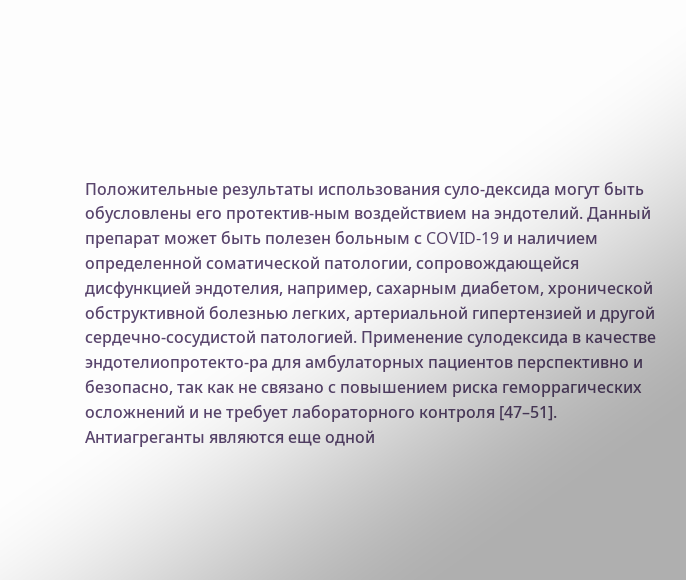Положительные результаты использования суло-дексида могут быть обусловлены его протектив-ным воздействием на эндотелий. Данный препарат может быть полезен больным с COVID-19 и наличием определенной соматической патологии, сопровождающейся дисфункцией эндотелия, например, сахарным диабетом, хронической обструктивной болезнью легких, артериальной гипертензией и другой сердечно-сосудистой патологией. Применение сулодексида в качестве эндотелиопротекто-ра для амбулаторных пациентов перспективно и безопасно, так как не связано с повышением риска геморрагических осложнений и не требует лабораторного контроля [47–51]. Антиагреганты являются еще одной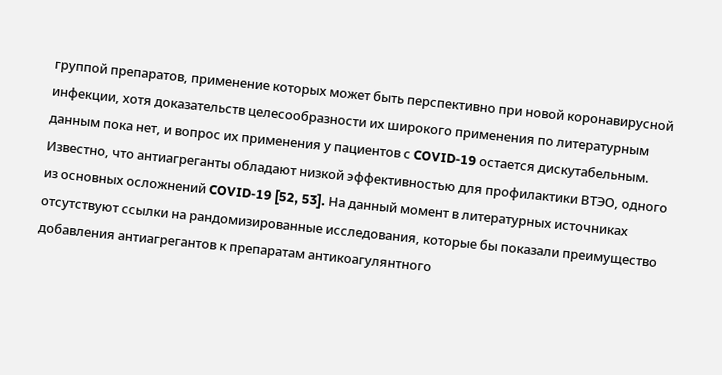группой препаратов, применение которых может быть перспективно при новой коронавирусной инфекции, хотя доказательств целесообразности их широкого применения по литературным данным пока нет, и вопрос их применения у пациентов с COVID-19 остается дискутабельным. Известно, что антиагреганты обладают низкой эффективностью для профилактики ВТЭО, одного из основных осложнений COVID-19 [52, 53]. На данный момент в литературных источниках отсутствуют ссылки на рандомизированные исследования, которые бы показали преимущество добавления антиагрегантов к препаратам антикоагулянтного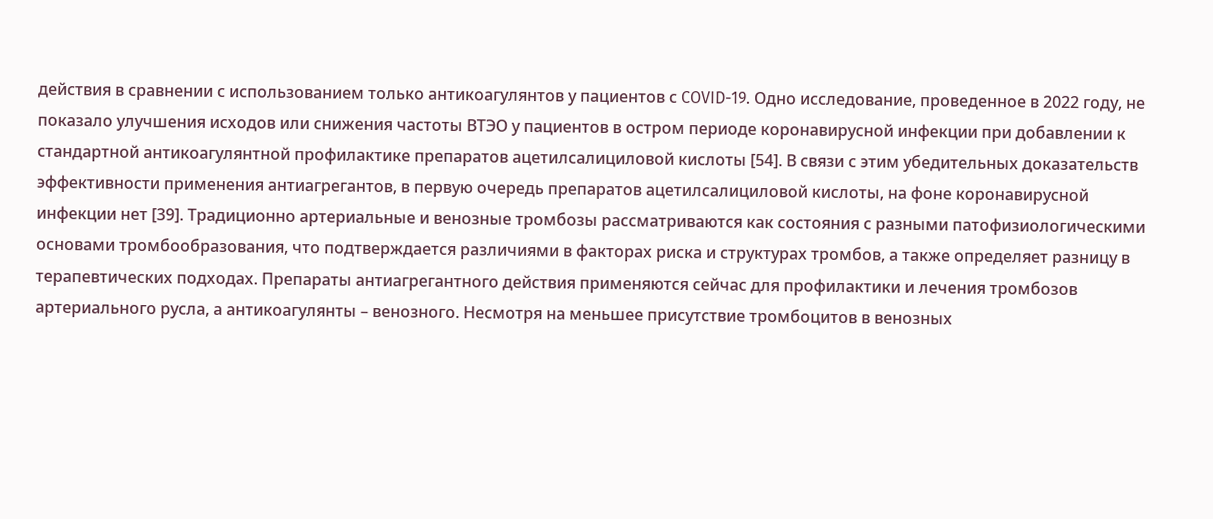действия в сравнении с использованием только антикоагулянтов у пациентов с COVID-19. Одно исследование, проведенное в 2022 году, не показало улучшения исходов или снижения частоты ВТЭО у пациентов в остром периоде коронавирусной инфекции при добавлении к стандартной антикоагулянтной профилактике препаратов ацетилсалициловой кислоты [54]. В связи с этим убедительных доказательств эффективности применения антиагрегантов, в первую очередь препаратов ацетилсалициловой кислоты, на фоне коронавирусной инфекции нет [39]. Традиционно артериальные и венозные тромбозы рассматриваются как состояния с разными патофизиологическими основами тромбообразования, что подтверждается различиями в факторах риска и структурах тромбов, а также определяет разницу в терапевтических подходах. Препараты антиагрегантного действия применяются сейчас для профилактики и лечения тромбозов артериального русла, а антикоагулянты – венозного. Несмотря на меньшее присутствие тромбоцитов в венозных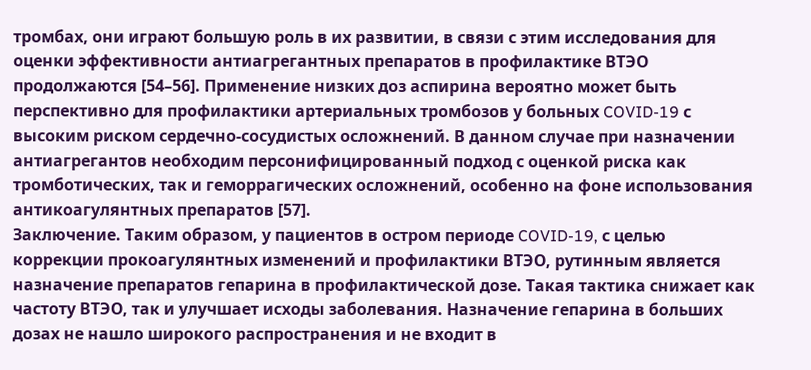тромбах, они играют большую роль в их развитии, в связи с этим исследования для оценки эффективности антиагрегантных препаратов в профилактике ВТЭО продолжаются [54–56]. Применение низких доз аспирина вероятно может быть перспективно для профилактики артериальных тромбозов у больных COVID-19 с высоким риском сердечно-сосудистых осложнений. В данном случае при назначении антиагрегантов необходим персонифицированный подход с оценкой риска как тромботических, так и геморрагических осложнений, особенно на фоне использования антикоагулянтных препаратов [57].
Заключение. Таким образом, у пациентов в остром периоде COVID-19, с целью коррекции прокоагулянтных изменений и профилактики ВТЭО, рутинным является назначение препаратов гепарина в профилактической дозе. Такая тактика снижает как частоту ВТЭО, так и улучшает исходы заболевания. Назначение гепарина в больших дозах не нашло широкого распространения и не входит в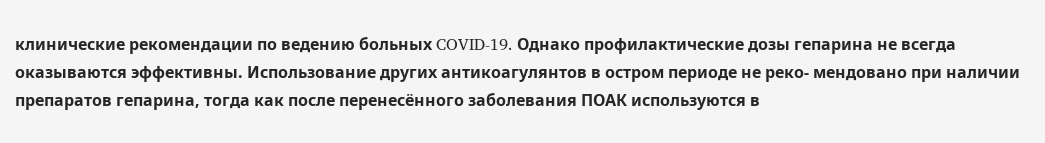клинические рекомендации по ведению больных COVID-19. Однако профилактические дозы гепарина не всегда оказываются эффективны. Использование других антикоагулянтов в остром периоде не реко- мендовано при наличии препаратов гепарина, тогда как после перенесённого заболевания ПОАК используются в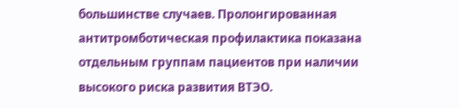большинстве случаев. Пролонгированная антитромботическая профилактика показана отдельным группам пациентов при наличии высокого риска развития ВТЭО.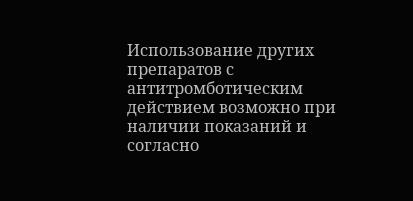Использование других препаратов с антитромботическим действием возможно при наличии показаний и согласно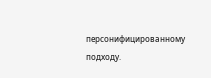персонифицированному подходу.